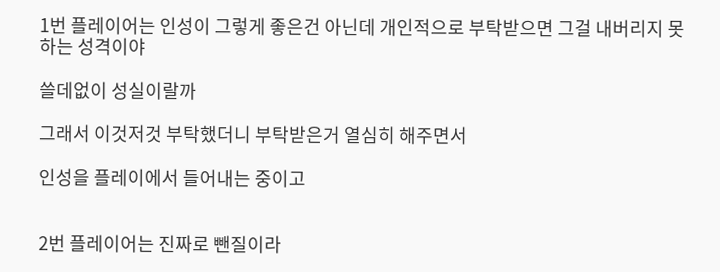1번 플레이어는 인성이 그렇게 좋은건 아닌데 개인적으로 부탁받으면 그걸 내버리지 못하는 성격이야

쓸데없이 성실이랄까

그래서 이것저것 부탁했더니 부탁받은거 열심히 해주면서

인성을 플레이에서 들어내는 중이고


2번 플레이어는 진짜로 뺀질이라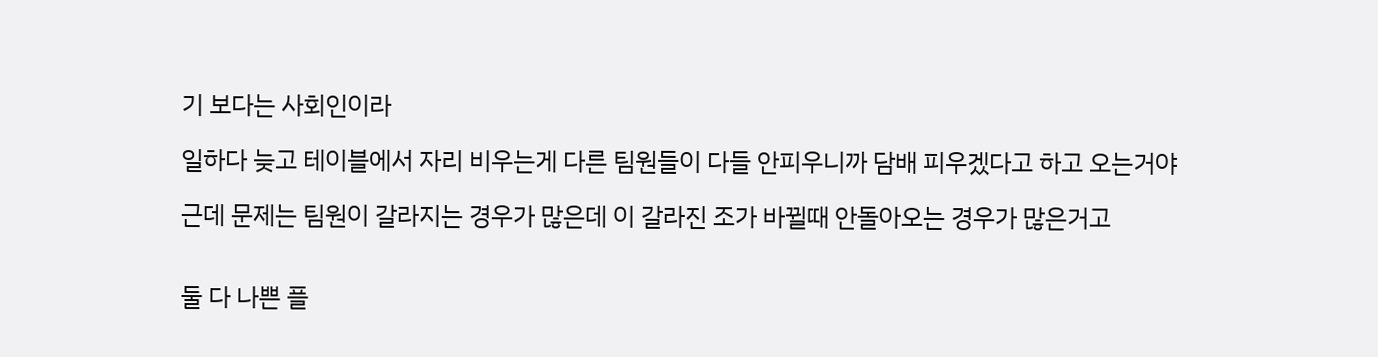기 보다는 사회인이라

일하다 늦고 테이블에서 자리 비우는게 다른 팀원들이 다들 안피우니까 담배 피우겠다고 하고 오는거야

근데 문제는 팀원이 갈라지는 경우가 많은데 이 갈라진 조가 바뀔때 안돌아오는 경우가 많은거고


둘 다 나쁜 플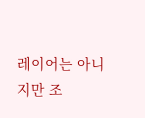레이어는 아니지만 조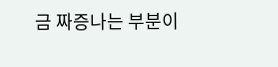금 짜증나는 부분이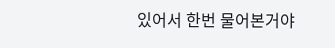있어서 한번 물어본거야